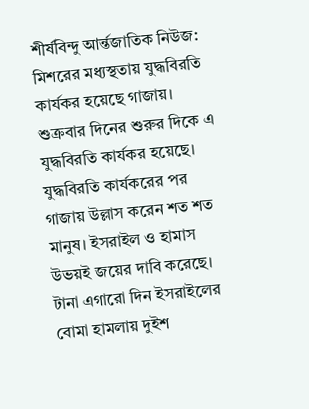শীর্ষবিন্দু আর্ন্তজাতিক নিউজ: মিশরের মধ্যস্থতায় যুদ্ধবিরতি কার্যকর হয়েছে গাজায়। শুক্রবার দিনের শুরুর দিকে এ যুদ্ধবিরতি কার্যকর হয়েছে। যুদ্ধবিরতি কার্যকরের পর গাজায় উল্লাস করেন শত শত মানুষ। ইসরাইল ও হামাস উভয়ই জয়ের দাবি করেছে। টানা এগারো দিন ইসরাইলের বোমা হামলায় দুইশ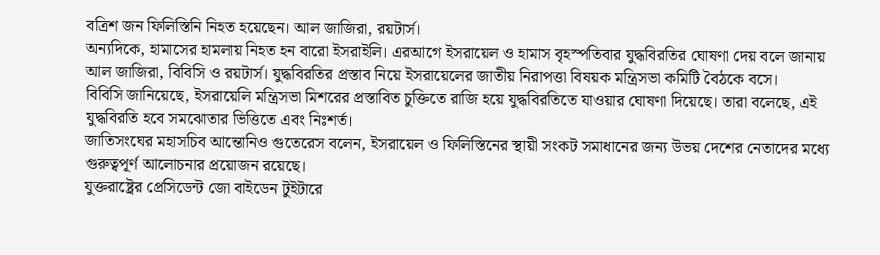বত্রিশ জন ফিলিস্তিনি নিহত হয়েছেন। আল জাজিরা, রয়টার্স।
অন্যদিকে, হামাসের হামলায় নিহত হন বারো ইসরাইলি। এরআগে ইসরায়েল ও হামাস বৃহস্পতিবার যুদ্ধবিরতির ঘোষণা দেয় বলে জানায় আল জাজিরা, বিবিসি ও রয়টার্স। যুদ্ধবিরতির প্রস্তাব নিয়ে ইসরায়েলের জাতীয় নিরাপত্তা বিষয়ক মন্ত্রিসভা কমিটি বৈঠকে বসে।
বিবিসি জানিয়েছে, ইসরায়েলি মন্ত্রিসভা মিশরের প্রস্তাবিত চুক্তিতে রাজি হয়ে যুদ্ধবিরতিতে যাওয়ার ঘোষণা দিয়েছে। তারা বলেছে, এই যুদ্ধবিরতি হবে সমঝোতার ভিত্তিতে এবং নিঃশর্ত।
জাতিসংঘের মহাসচিব আন্তোনিও গুতেরেস বলেন, ইসরায়েল ও ফিলিস্তিনের স্থায়ী সংকট সমাধানের জন্য উভয় দেশের নেতাদের মধ্যে গুরুত্বপূর্ণ আলোচনার প্রয়োজন রয়েছে।
যুক্তরাষ্ট্রের প্রেসিডেন্ট জো বাইডেন টুইটারে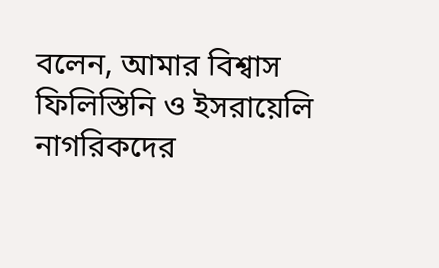বলেন, আমার বিশ্বাস ফিলিস্তিনি ও ইসরায়েলি নাগরিকদের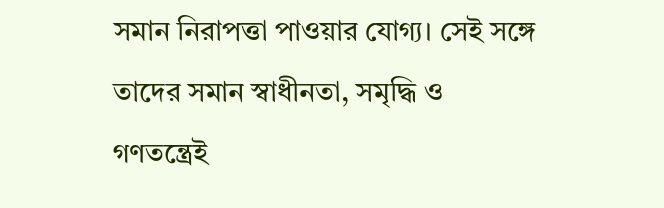সমান নিরাপত্তা পাওয়ার যোগ্য। সেই সঙ্গে তাদের সমান স্বাধীনতা, সমৃদ্ধি ও গণতন্ত্রেই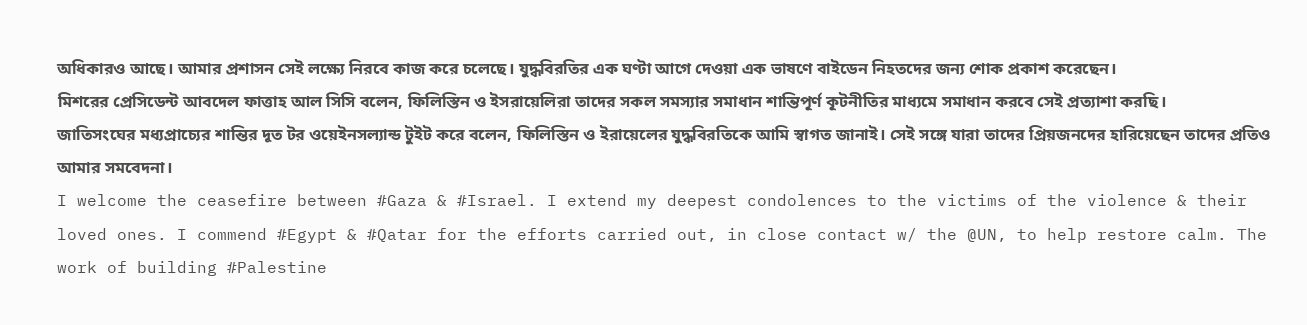অধিকারও আছে। আমার প্রশাসন সেই লক্ষ্যে নিরবে কাজ করে চলেছে। যুদ্ধবিরতির এক ঘণ্টা আগে দেওয়া এক ভাষণে বাইডেন নিহতদের জন্য শোক প্রকাশ করেছেন।
মিশরের প্রেসিডেন্ট আবদেল ফাত্তাহ আল সিসি বলেন, ফিলিস্তিন ও ইসরায়েলিরা তাদের সকল সমস্যার সমাধান শান্তিপূর্ণ কূটনীতির মাধ্যমে সমাধান করবে সেই প্রত্যাশা করছি।
জাতিসংঘের মধ্যপ্রাচ্যের শান্তির দূত টর ওয়েইনসল্যান্ড টুইট করে বলেন, ফিলিস্তিন ও ইরায়েলের যুদ্ধবিরতিকে আমি স্বাগত জানাই। সেই সঙ্গে যারা তাদের প্রিয়জনদের হারিয়েছেন তাদের প্রতিও আমার সমবেদনা।
I welcome the ceasefire between #Gaza & #Israel. I extend my deepest condolences to the victims of the violence & their loved ones. I commend #Egypt & #Qatar for the efforts carried out, in close contact w/ the @UN, to help restore calm. The work of building #Palestine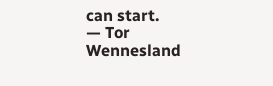can start.
— Tor Wennesland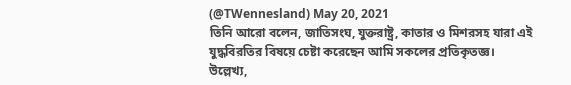(@TWennesland) May 20, 2021
তিনি আরো বলেন, জাতিসংঘ, যুক্তরাষ্ট্র, কাতার ও মিশরসহ যারা এই যুদ্ধবিরতির বিষয়ে চেষ্টা করেছেন আমি সকলের প্রতিকৃতজ্ঞ।
উল্লেখ্য,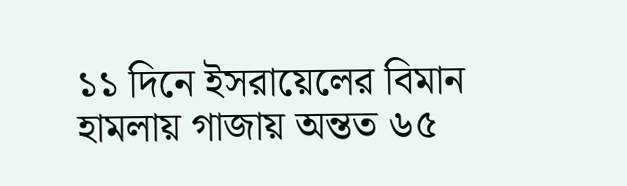১১ দিনে ইসরায়েলের বিমান হামলায় গাজায় অন্তত ৬৫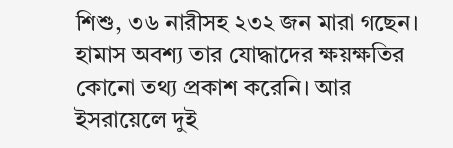শিশু, ৩৬ নারীসহ ২৩২ জন মারা গছেন। হামাস অবশ্য তার যোদ্ধাদের ক্ষয়ক্ষতির কোনো তথ্য প্রকাশ করেনি। আর ইসরায়েলে দুই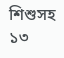শিশুসহ ১৩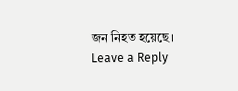জন নিহত হয়েছে।
Leave a Reply